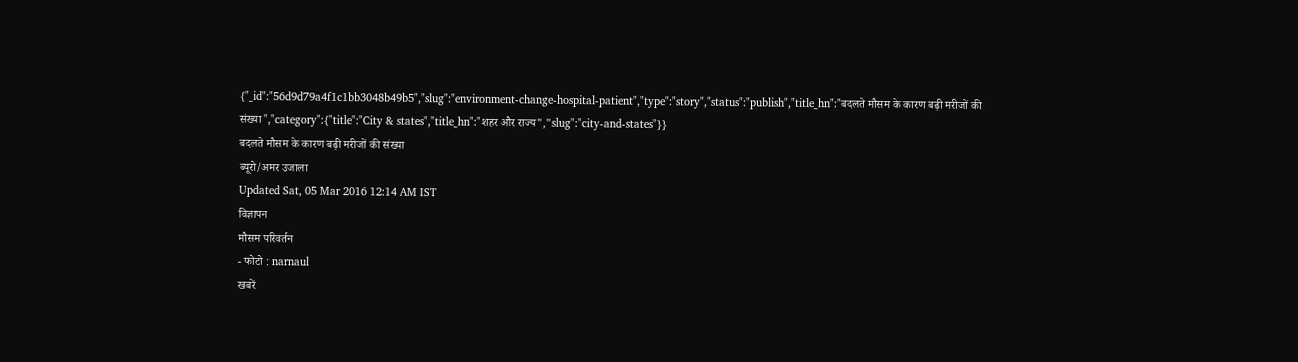{"_id":"56d9d79a4f1c1bb3048b49b5","slug":"environment-change-hospital-patient","type":"story","status":"publish","title_hn":"बदलते मौसम के कारण बढ़ी मरीजों की संख्या ","category":{"title":"City & states","title_hn":"शहर और राज्य","slug":"city-and-states"}}
बदलते मौसम के कारण बढ़ी मरीजों की संख्या
ब्यूरो/अमर उजाला
Updated Sat, 05 Mar 2016 12:14 AM IST
विज्ञापन
मौसम परिवर्तन
- फोटो : narnaul
खबरें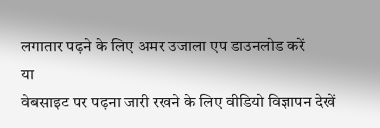लगातार पढ़ने के लिए अमर उजाला एप डाउनलोड करें
या
वेबसाइट पर पढ़ना जारी रखने के लिए वीडियो विज्ञापन देखें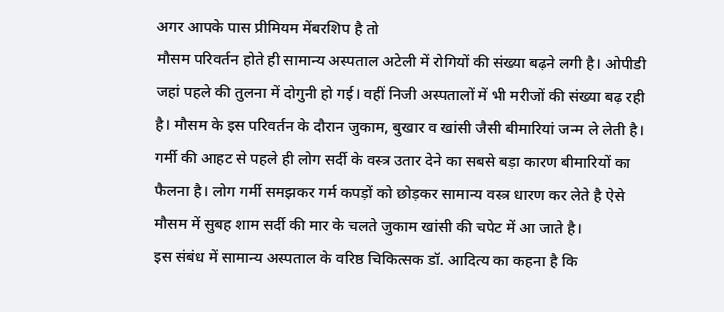अगर आपके पास प्रीमियम मेंबरशिप है तो
मौसम परिवर्तन होते ही सामान्य अस्पताल अटेली में रोगियों की संख्या बढ़ने लगी है। ओपीडी जहां पहले की तुलना में दोगुनी हो गई। वहीं निजी अस्पतालों में भी मरीजों की संख्या बढ़ रही है। मौसम के इस परिवर्तन के दौरान जुकाम, बुखार व खांसी जैसी बीमारियां जन्म ले लेती है। गर्मी की आहट से पहले ही लोग सर्दी के वस्त्र उतार देने का सबसे बड़ा कारण बीमारियों का फैलना है। लोग गर्मी समझकर गर्म कपड़ों को छोड़कर सामान्य वस्त्र धारण कर लेते है ऐसे मौसम में सुबह शाम सर्दी की मार के चलते जुकाम खांसी की चपेट में आ जाते है।
इस संबंध में सामान्य अस्पताल के वरिष्ठ चिकित्सक डॉ. आदित्य का कहना है कि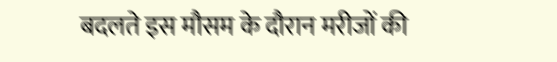बदलते इस मौसम के दौरान मरीजों की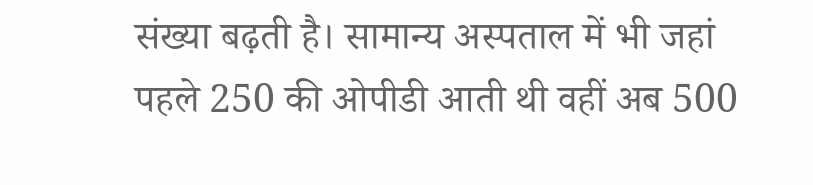संख्या बढ़ती है। सामान्य अस्पताल में भी जहां पहले 250 की ओपीडी आती थी वहीं अब 500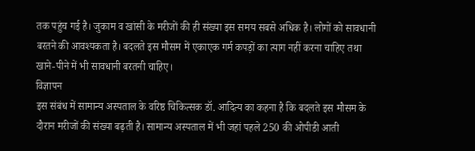तक पहुंच गई है। जुकाम व खांसी के मरीजों की ही संख्या इस समय सबसे अधिक है। लोगों को सावधानी बरतने की आवश्यकता है। बदलते इस मौसम में एकाएक गर्म कपड़ों का त्याग नहीं करना चाहिए तथा खाने-पीने में भी सावधानी बरतनी चाहिए।
विज्ञापन
इस संबंध में सामान्य अस्पताल के वरिष्ठ चिकित्सक डॉ. आदित्य का कहना है कि बदलते इस मौसम के दौरान मरीजों की संख्या बढ़ती है। सामान्य अस्पताल में भी जहां पहले 250 की ओपीडी आती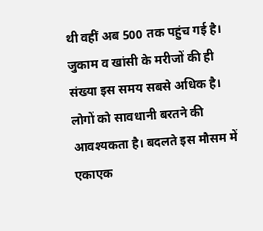थी वहीं अब 500 तक पहुंच गई है। जुकाम व खांसी के मरीजों की ही संख्या इस समय सबसे अधिक है। लोगों को सावधानी बरतने की आवश्यकता है। बदलते इस मौसम में एकाएक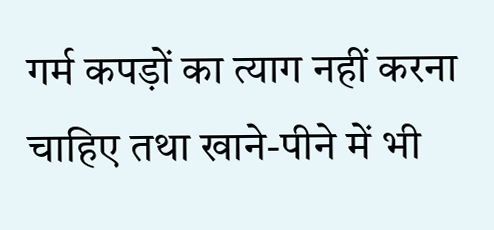गर्म कपड़ों का त्याग नहीं करना चाहिए तथा खाने-पीने में भी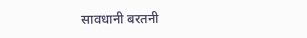सावधानी बरतनी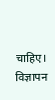चाहिए।
विज्ञापन